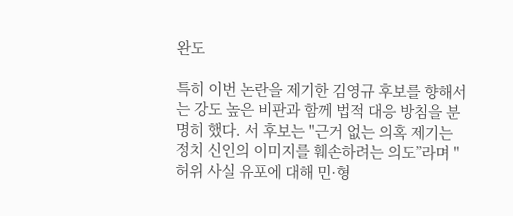완도

특히 이번 논란을 제기한 김영규 후보를 향해서는 강도 높은 비판과 함께 법적 대응 방침을 분명히 했다. 서 후보는 "근거 없는 의혹 제기는 정치 신인의 이미지를 훼손하려는 의도”라며 "허위 사실 유포에 대해 민·형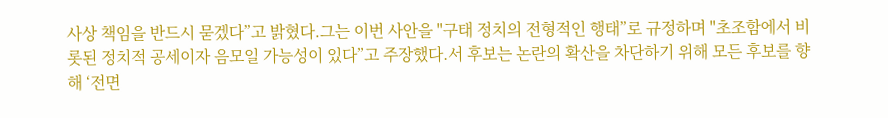사상 책임을 반드시 묻겠다”고 밝혔다.그는 이번 사안을 "구태 정치의 전형적인 행태”로 규정하며 "초조함에서 비롯된 정치적 공세이자 음모일 가능성이 있다”고 주장했다.서 후보는 논란의 확산을 차단하기 위해 모든 후보를 향해 ‘전면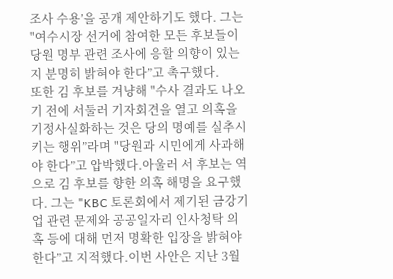조사 수용’을 공개 제안하기도 했다. 그는 "여수시장 선거에 참여한 모든 후보들이 당원 명부 관련 조사에 응할 의향이 있는지 분명히 밝혀야 한다”고 촉구했다.
또한 김 후보를 겨냥해 "수사 결과도 나오기 전에 서둘러 기자회견을 열고 의혹을 기정사실화하는 것은 당의 명예를 실추시키는 행위”라며 "당원과 시민에게 사과해야 한다”고 압박했다.아울러 서 후보는 역으로 김 후보를 향한 의혹 해명을 요구했다. 그는 "KBC 토론회에서 제기된 금강기업 관련 문제와 공공일자리 인사청탁 의혹 등에 대해 먼저 명확한 입장을 밝혀야 한다”고 지적했다.이번 사안은 지난 3월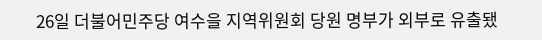26일 더불어민주당 여수을 지역위원회 당원 명부가 외부로 유출됐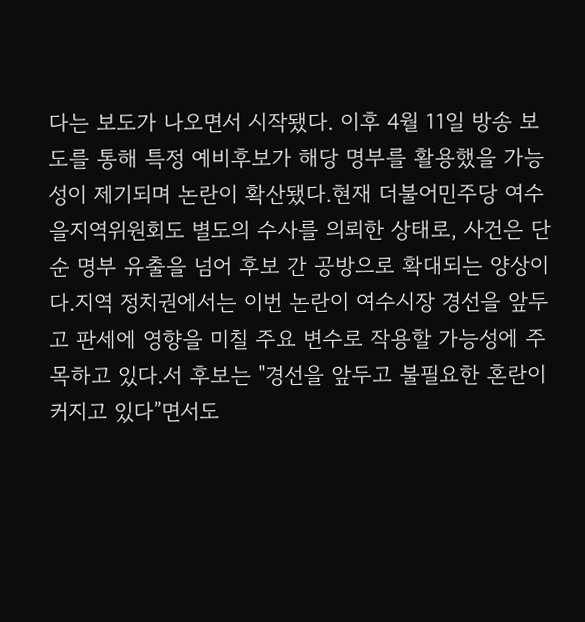다는 보도가 나오면서 시작됐다. 이후 4월 11일 방송 보도를 통해 특정 예비후보가 해당 명부를 활용했을 가능성이 제기되며 논란이 확산됐다.현재 더불어민주당 여수을지역위원회도 별도의 수사를 의뢰한 상태로, 사건은 단순 명부 유출을 넘어 후보 간 공방으로 확대되는 양상이다.지역 정치권에서는 이번 논란이 여수시장 경선을 앞두고 판세에 영향을 미칠 주요 변수로 작용할 가능성에 주목하고 있다.서 후보는 "경선을 앞두고 불필요한 혼란이 커지고 있다”면서도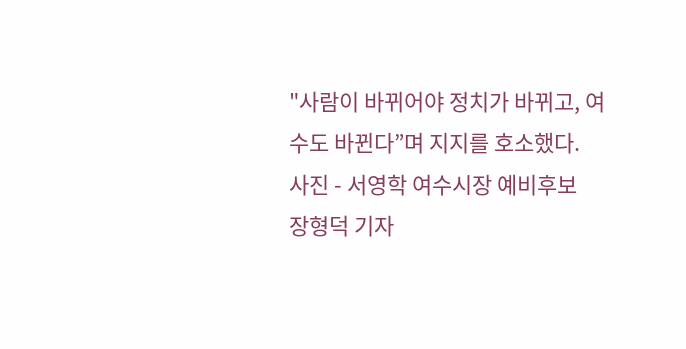"사람이 바뀌어야 정치가 바뀌고, 여수도 바뀐다”며 지지를 호소했다.
사진 - 서영학 여수시장 예비후보
장형덕 기자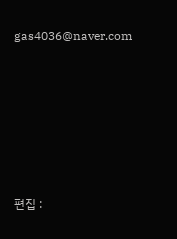gas4036@naver.com






편집 :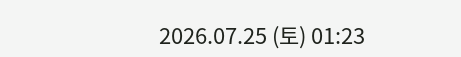2026.07.25 (토) 01:23